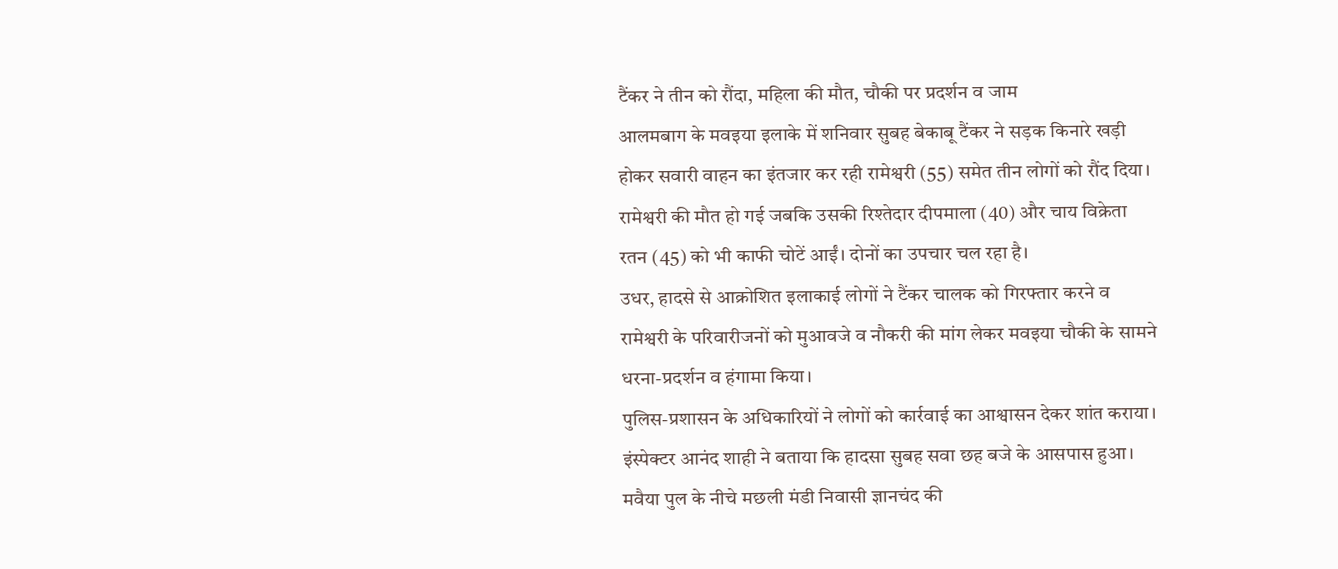टैंकर ने तीन को रौंदा, महिला की मौत, चौकी पर प्रदर्शन व जाम
आलमबाग के मवइया इलाके में शनिवार सुबह बेकाबू टैंकर ने सड़क किनारे खड़ी होकर सवारी वाहन का इंतजार कर रही रामेश्वरी (55) समेत तीन लोगों को रौंद दिया।
रामेश्वरी की मौत हो गई जबकि उसकी रिश्तेदार दीपमाला (40) और चाय विक्रेता रतन (45) को भी काफी चोटें आईं। दोनों का उपचार चल रहा है।
उधर, हादसे से आक्रोशित इलाकाई लोगों ने टैंकर चालक को गिरफ्तार करने व रामेश्वरी के परिवारीजनों को मुआवजे व नौकरी की मांग लेकर मवइया चौकी के सामने धरना-प्रदर्शन व हंगामा किया।
पुलिस-प्रशासन के अधिकारियों ने लोगों को कार्रवाई का आश्वासन देकर शांत कराया। इंस्पेक्टर आनंद शाही ने बताया कि हादसा सुबह सवा छह बजे के आसपास हुआ।
मवैया पुल के नीचे मछली मंडी निवासी ज्ञानचंद की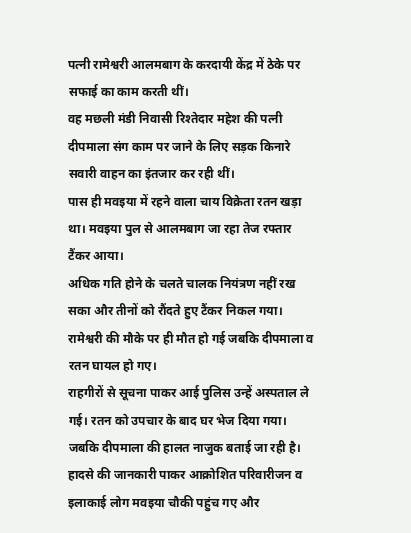पत्नी रामेश्वरी आलमबाग के करदायी केंद्र में ठेके पर सफाई का काम करती थीं।
वह मछली मंडी निवासी रिश्तेदार महेश की पत्नी दीपमाला संग काम पर जाने के लिए सड़क किनारे सवारी वाहन का इंतजार कर रही थीं।
पास ही मवइया में रहने वाला चाय विक्रेता रतन खड़ा था। मवइया पुल से आलमबाग जा रहा तेज रफ्तार टैंकर आया।
अधिक गति होने के चलते चालक नियंत्रण नहीं रख सका और तीनों को रौंदते हुए टैंकर निकल गया। रामेश्वरी की मौके पर ही मौत हो गई जबकि दीपमाला व रतन घायल हो गए।
राहगीरों से सूचना पाकर आई पुलिस उन्हें अस्पताल ले गई। रतन को उपचार के बाद घर भेज दिया गया। जबकि दीपमाला की हालत नाजुक बताई जा रही है।
हादसे की जानकारी पाकर आक्रोशित परिवारीजन व इलाकाई लोग मवइया चौकी पहुंच गए और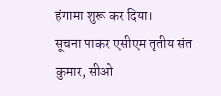हंगामा शुरू कर दिया।
सूचना पाकर एसीएम तृतीय संत कुमार, सीओ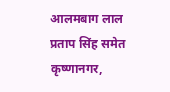आलमबाग लाल प्रताप सिंह समेत कृष्णानगर,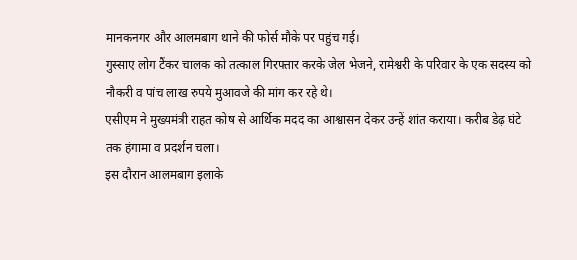मानकनगर और आलमबाग थाने की फोर्स मौके पर पहुंच गई।
गुस्साए लोग टैंकर चालक को तत्काल गिरफ्तार करके जेल भेजने, रामेश्वरी के परिवार के एक सदस्य को नौकरी व पांच लाख रुपये मुआवजे की मांग कर रहे थे।
एसीएम ने मुख्यमंत्री राहत कोष से आर्थिक मदद का आश्वासन देकर उन्हें शांत कराया। करीब डेढ़ घंटे तक हंगामा व प्रदर्शन चला।
इस दौरान आलमबाग इलाके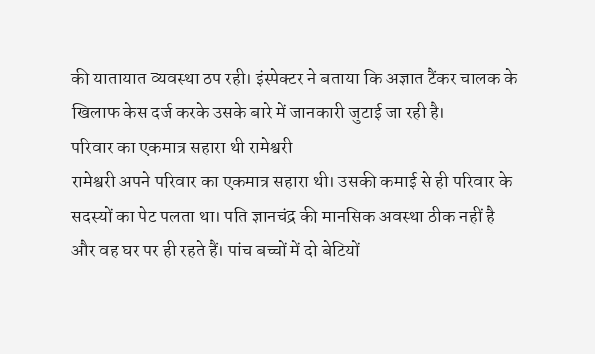की यातायात व्यवस्था ठप रही। इंस्पेक्टर ने बताया कि अज्ञात टैंकर चालक के खिलाफ केस दर्ज करके उसके बारे में जानकारी जुटाई जा रही है।
परिवार का एकमात्र सहारा थी रामेश्वरी
रामेश्वरी अपने परिवार का एकमात्र सहारा थी। उसकी कमाई से ही परिवार के सदस्यों का पेट पलता था। पति ज्ञानचंद्र की मानसिक अवस्था ठीक नहीं है और वह घर पर ही रहते हैं। पांच बच्चों में दो बेटियों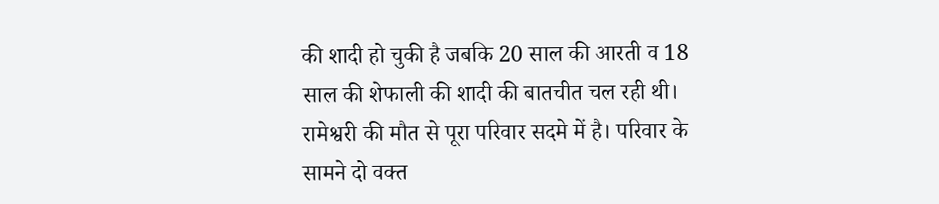की शादी हो चुकी है जबकि 20 साल की आरती व 18 साल की शेफाली की शादी की बातचीत चल रही थी। रामेश्वरी की मौत से पूरा परिवार सदमे में है। परिवार के सामने दो वक्त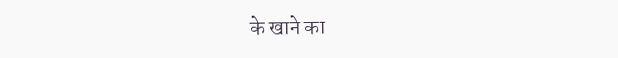के खाने का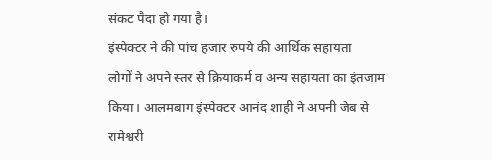संकट पैदा हो गया है।
इंस्पेक्टर ने की पांच हजार रुपये की आर्थिक सहायता
लोगों ने अपने स्तर से क्रियाकर्म व अन्य सहायता का इंतजाम किया। आलमबाग इंस्पेक्टर आनंद शाही ने अपनी जेब से रामेश्वरी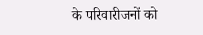के परिवारीजनों को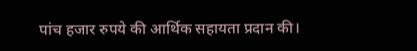पांच हजार रुपये की आर्थिक सहायता प्रदान की।